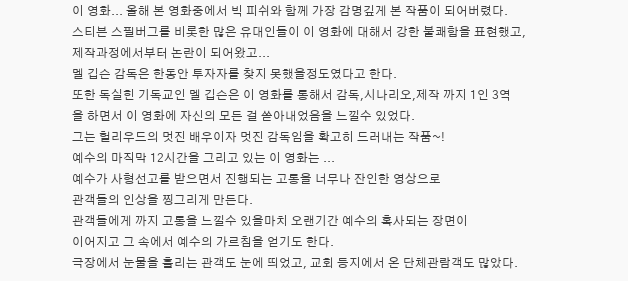이 영화... 올해 본 영화중에서 빅 피쉬와 함께 가장 감명깊게 본 작품이 되어버렸다.
스티븐 스필버그를 비롯한 많은 유대인들이 이 영화에 대해서 강한 불쾌함을 표현했고,
제작과정에서부터 논란이 되어왔고...
멜 깁슨 감독은 한동안 투자자를 찾지 못했을정도였다고 한다.
또한 독실힌 기독교인 멜 깁슨은 이 영화를 통해서 감독,시나리오,제작 까지 1인 3역
을 하면서 이 영화에 자신의 모든 걸 쏟아내었음을 느낄수 있었다.
그는 헐리우드의 멋진 배우이자 멋진 감독임을 확고히 드러내는 작품~!
예수의 마직막 12시간을 그리고 있는 이 영화는 ...
예수가 사형선고를 받으면서 진행되는 고통을 너무나 잔인한 영상으로
관객들의 인상을 찡그리게 만든다.
관객들에게 까지 고통을 느낄수 있을마치 오랜기간 예수의 혹사되는 장면이
이어지고 그 속에서 예수의 가르침을 얻기도 한다.
극장에서 눈물을 흘리는 관객도 눈에 띄었고, 교회 등지에서 온 단체관람객도 많았다.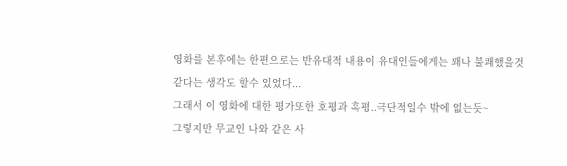영화를 본후에는 한편으로는 반유대적 내용이 유대인들에게는 꽤나 불쾌했을것
같다는 생각도 할수 있었다...
그래서 이 영화에 대한 평가또한 호평과 혹평..극단적일수 밖에 없는듯~
그렇지만 무교인 나와 같은 사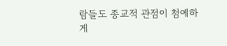람들도 종교적 관점이 첨예하게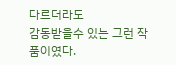다르더라도
감동받을수 있는 그런 작품이였다.